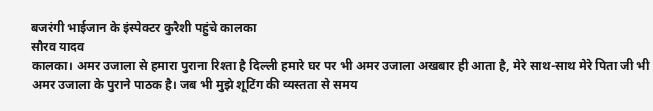बजरंगी भाईजान के इंस्पेक्टर कुरैशी पहुंचे कालका
सौरव यादव
कालका। अमर उजाला से हमारा पुराना रिश्ता है दिल्ली हमारे घर पर भी अमर उजाला अखबार ही आता है, मेरे साथ-साथ मेरे पिता जी भी अमर उजाला के पुराने पाठक है। जब भी मुझे शूटिंग की व्यस्तता से समय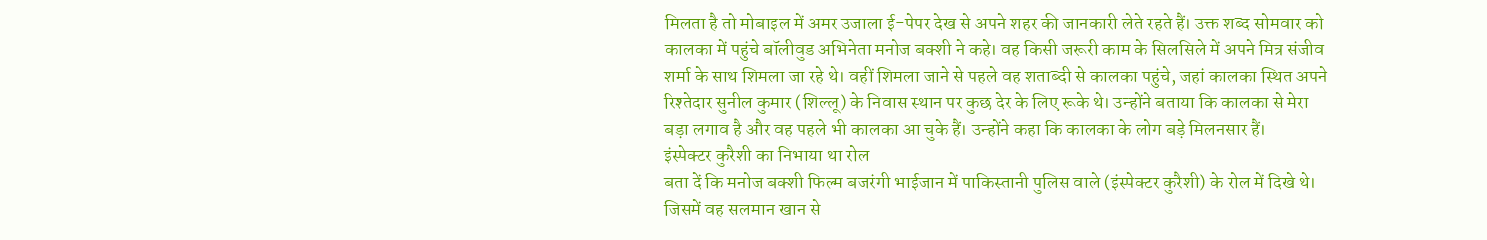मिलता है तो मोबाइल में अमर उजाला ई-पेपर देख से अपने शहर की जानकारी लेते रहते हैं। उक्त शब्द सोमवार को कालका में पहुंचे बॉलीवुड अभिनेता मनोज बक्शी ने कहे। वह किसी जरूरी काम के सिलसिले में अपने मित्र संजीव शर्मा के साथ शिमला जा रहे थे। वहीं शिमला जाने से पहले वह शताब्दी से कालका पहुंचे, जहां कालका स्थित अपने रिश्तेदार सुनील कुमार (शिल्लू) के निवास स्थान पर कुछ देर के लिए रूके थे। उन्होंने बताया कि कालका से मेरा बड़ा लगाव है और वह पहले भी कालका आ चुके हैं। उन्होंने कहा कि कालका के लोग बड़े मिलनसार हैं।
इंस्पेक्टर कुरैशी का निभाया था रोल
बता दें कि मनोज बक्शी फिल्म बजरंगी भाईजान में पाकिस्तानी पुलिस वाले (इंस्पेक्टर कुरैशी) के रोल में दिखे थे। जिसमें वह सलमान खान से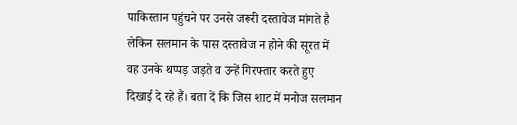पाकिस्तान पहुंचने पर उनसे जरूरी दस्तावेज मांगते है लेकिन सलमान के पास दस्तावेज न होने की सूरत में वह उनके थप्पड़ जड़ते व उन्हें गिरफ्तार करते हुए दिखाई दे रहे हैं। बता दें कि जिस शाट में मनोज सलमान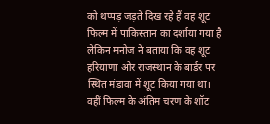को थप्पड़ जड़ते दिख रहे हैं वह शूट फिल्म में पाकिस्तान का दर्शाया गया है लेकिन मनोज ने बताया कि वह शूट हरियाणा ओर राजस्थान के बार्डर पर स्थित मंडावा में शूट किया गया था। वहीं फिल्म के अंतिम चरण के शॉट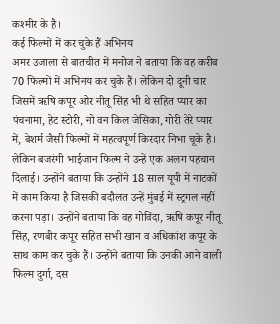कश्मीर के है।
कई फिल्मों में कर चुके हैं अभिनय
अमर उजाला से बातचीत में मनोज ने बताया कि वह करीब 70 फिल्मों में अभिनय कर चुके हैं। लेकिन दो दूनी चार जिसमें ऋषि कपूर ओर नीतू सिंह भी थे सहित प्यार का पंचनामा, हेट स्टोरी, नो वन किल जेसिका, गोरी तेरे प्यार में, बेशर्म जैसी फिल्मों में महत्वपूर्ण किरदार निभा चूके है। लेकिन बजरंगी भाईजान फिल्म ने उन्हें एक अलग पहचान दिलाई। उन्होंने बताया कि उन्होंने 18 साल यूपी में नाटकों में काम किया है जिसकी बदौलत उन्हें मुंबई में स्ट्रगल नहीं करना पड़ा। उन्होंने बताया कि वह गोविंदा, ऋषि कपूर नीतू सिंह, रणबीर कपूर सहित सभी खान व अधिकांश कपूर के साथ काम कर चुके हैं। उन्होंने बताया कि उनकी आने वाली फिल्म दुर्गा, दस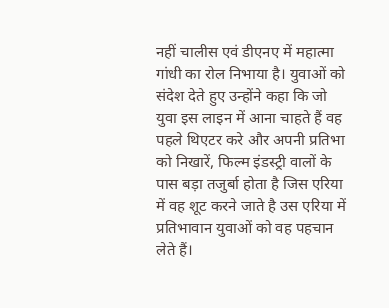नहीं चालीस एवं डीएनए में महात्मा गांधी का रोल निभाया है। युवाओं को संदेश देते हुए उन्होंने कहा कि जो युवा इस लाइन में आना चाहते हैं वह पहले थिएटर करे और अपनी प्रतिभा को निखारें, फिल्म इंडस्ट्री वालों के पास बड़ा तजुर्बा होता है जिस एरिया में वह शूट करने जाते है उस एरिया में प्रतिभावान युवाओं को वह पहचान लेते हैं।